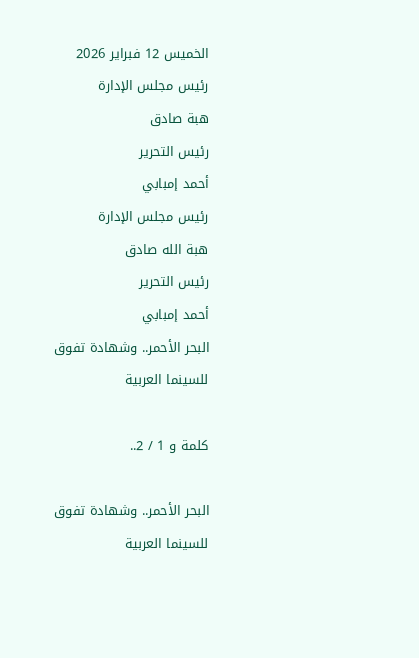الخميس 12 فبراير 2026
رئيس مجلس الإدارة
هبة صادق
رئيس التحرير
أحمد إمبابي
رئيس مجلس الإدارة
هبة الله صادق
رئيس التحرير
أحمد إمبابي
البحر الأحمر.. وشهادة تفوق للسينما العربية

كلمة و 1 / 2..

البحر الأحمر.. وشهادة تفوق للسينما العربية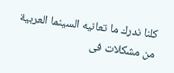كلنا ندرك ما تعانيه السينما العربية من مشكلات فى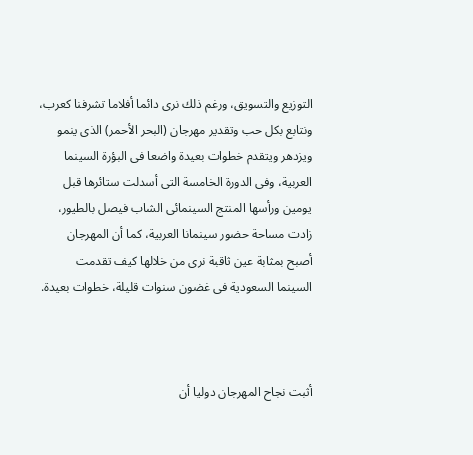التوزيع والتسويق، ورغم ذلك نرى دائما أفلاما تشرفنا كعرب، ونتابع بكل حب وتقدير مهرجان (البحر الأحمر) الذى ينمو ويزدهر ويتقدم خطوات بعيدة واضعا فى البؤرة السينما العربية، وفى الدورة الخامسة التى أسدلت ستائرها قبل يومين ورأسها المنتج السينمائى الشاب فيصل بالطيور، زادت مساحة حضور سينمانا العربية، كما أن المهرجان أصبح بمثابة عين ثاقبة نرى من خلالها كيف تقدمت  السينما السعودية فى غضون سنوات قليلة، خطوات بعيدة.



أثبت نجاح المهرجان دوليا أن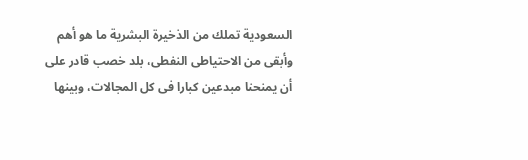السعودية تملك من الذخيرة البشرية ما هو أهم وأبقى من الاحتياطى النفطى، بلد خصب قادر على أن يمنحنا مبدعين كبارا فى كل المجالات، وبينها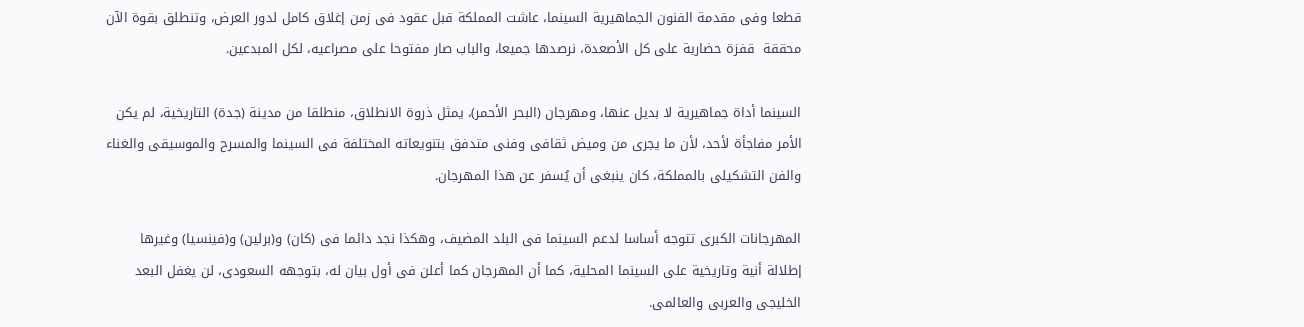قطعا وفى مقدمة الفنون الجماهيرية السينما، عاشت المملكة قبل عقود فى زمن إغلاق كامل لدور العرض، وتنطلق بقوة الآن محققة  قفزة حضارية على كل الأصعدة، نرصدها جميعا، والباب صار مفتوحا على مصراعيه، لكل المبدعين.

السينما أداة جماهيرية لا بديل عنها، ومهرجان (البحر الأحمر)، يمثل ذروة الانطلاق، منطلقا من مدينة (جدة) التاريخية، لم يكن الأمر مفاجأة لأحد، لأن ما يجرى من وميض ثقافى وفنى متدفق بتنويعاته المختلفة فى السينما والمسرح والموسيقى والغناء والفن التشكيلى بالمملكة، كان ينبغى أن يُسفر عن هذا المهرجان.

المهرجانات الكبرى تتوجه أساسا لدعم السينما فى البلد المضيف، وهكذا نجد دائما فى (كان) و(برلين) و(فينسيا) وغيرها إطلالة أنية وتاريخية على السينما المحلية، كما أن المهرجان كما أعلن فى أول بيان له، بتوجهه السعودى، لن يغفل البعد الخليجى والعربى والعالمى.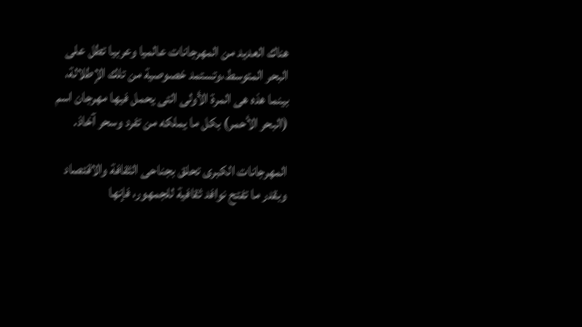هناك العديد من المهرجانات عالميا وعربيا تطل على البحر المتوسط،وتستمد خصوصية من تلك الإطلالة، بينما هذه هى المرة الأولى التى يحمل فيها مهرجان اسم (البحر الأحمر) بكل ما يملكه من تفرد وسحر آخاذ.

المهرجانات الكبرى تحلق بجناحى الثقافة والاقتصاد وبقدر ما تفتح نوافد ثقافية للجمهور، فإنها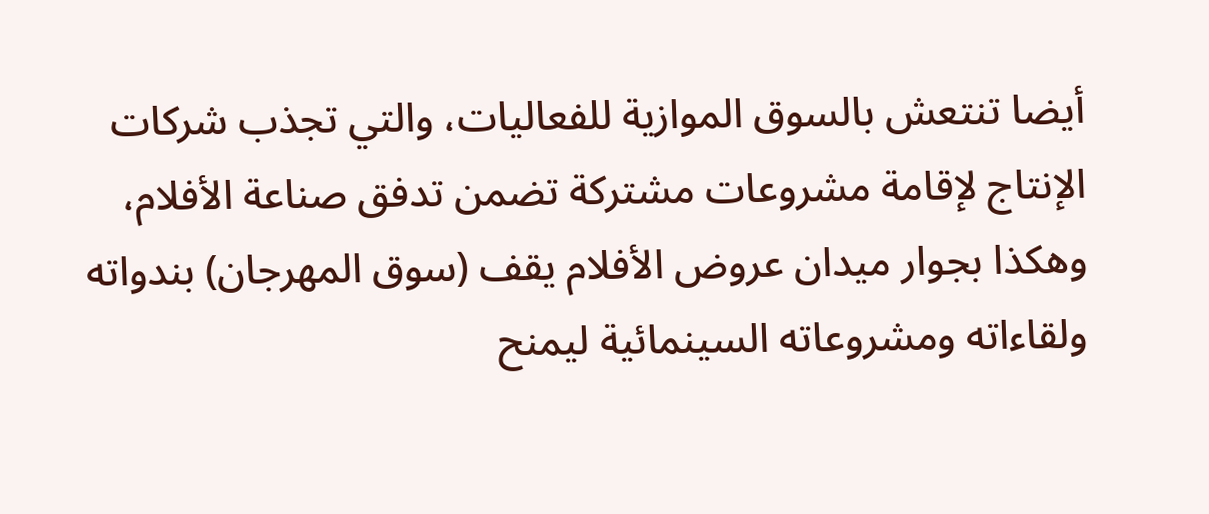أيضا تنتعش بالسوق الموازية للفعاليات، والتي تجذب شركات الإنتاج لإقامة مشروعات مشتركة تضمن تدفق صناعة الأفلام، وهكذا بجوار ميدان عروض الأفلام يقف (سوق المهرجان) بندواته ولقاءاته ومشروعاته السينمائية ليمنح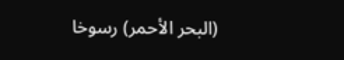(البحر الأحمر) رسوخا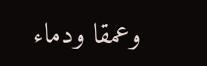وعمقا ودماء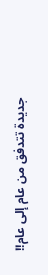جديدة تتدفق من عام إلى عام!!